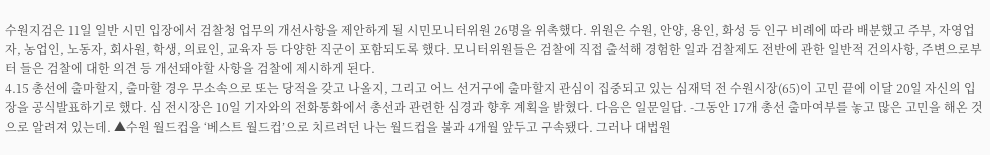수원지검은 11일 일반 시민 입장에서 검찰청 업무의 개선사항을 제안하게 될 시민모니터위원 26명을 위촉했다. 위원은 수원, 안양, 용인, 화성 등 인구 비례에 따라 배분했고 주부, 자영업자, 농업인, 노동자, 회사원, 학생, 의료인, 교육자 등 다양한 직군이 포함되도록 했다. 모니터위원들은 검찰에 직접 출석해 경험한 일과 검찰제도 전반에 관한 일반적 건의사항, 주변으로부터 들은 검찰에 대한 의견 등 개선돼야할 사항을 검찰에 제시하게 된다.
4.15 총선에 출마할지, 출마할 경우 무소속으로 또는 당적을 갖고 나올지, 그리고 어느 선거구에 출마할지 관심이 집중되고 있는 심재덕 전 수원시장(65)이 고민 끝에 이달 20일 자신의 입장을 공식발표하기로 했다. 심 전시장은 10일 기자와의 전화통화에서 총선과 관련한 심경과 향후 계획을 밝혔다. 다음은 일문일답. -그동안 17개 총선 출마여부를 놓고 많은 고민을 해온 것으로 알려져 있는데. ▲수원 월드컵을 ‘베스트 월드컵’으로 치르려던 나는 월드컵을 불과 4개월 앞두고 구속됐다. 그러나 대법원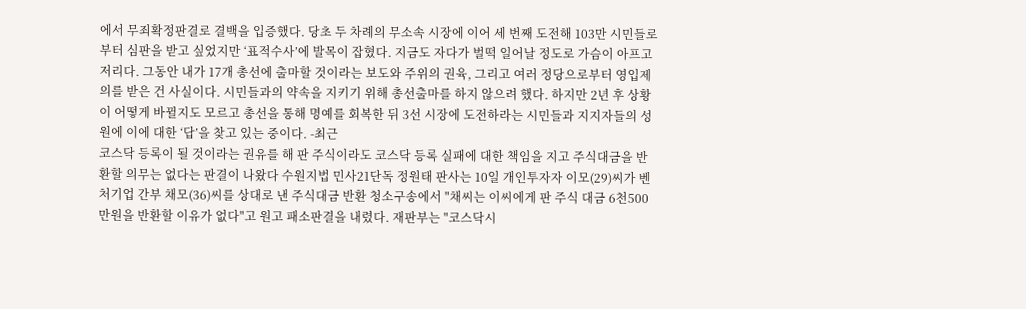에서 무죄확정판결로 결백을 입증했다. 당초 두 차례의 무소속 시장에 이어 세 번째 도전해 103만 시민들로부터 심판을 받고 싶었지만 ‘표적수사’에 발목이 잡혔다. 지금도 자다가 벌떡 일어날 정도로 가슴이 아프고 저리다. 그동안 내가 17개 총선에 출마할 것이라는 보도와 주위의 권육, 그리고 여러 정당으로부터 영입제의를 받은 건 사실이다. 시민들과의 약속을 지키기 위해 총선출마를 하지 않으려 했다. 하지만 2년 후 상황이 어떻게 바뀔지도 모르고 총선을 통해 명예를 회복한 뒤 3선 시장에 도전하라는 시민들과 지지자들의 성원에 이에 대한 ‘답’을 찾고 있는 중이다. -최근
코스닥 등록이 될 것이라는 권유를 해 판 주식이라도 코스닥 등록 실패에 대한 책임을 지고 주식대금을 반환할 의무는 없다는 판결이 나왔다 수원지법 민사21단독 정원태 판사는 10일 개인투자자 이모(29)씨가 벤처기업 간부 채모(36)씨를 상대로 낸 주식대금 반환 청소구송에서 "채씨는 이씨에게 판 주식 대금 6천500만원을 반환할 이유가 없다"고 원고 패소판결을 내렸다. 재판부는 "코스닥시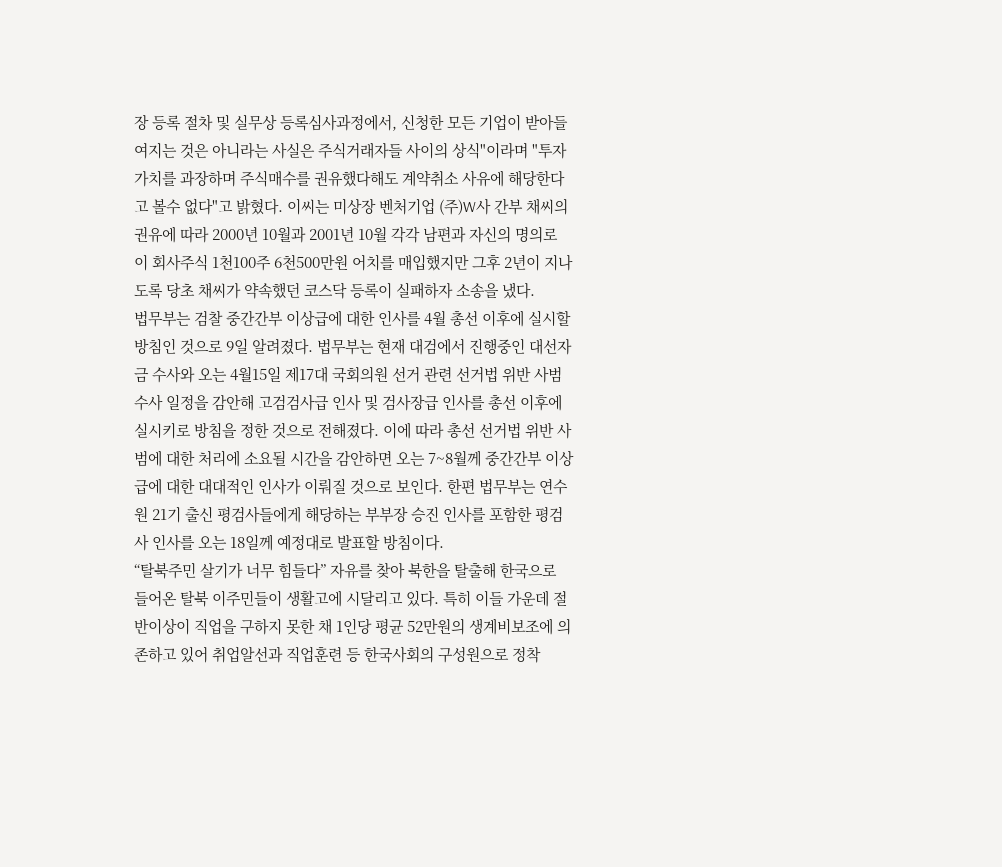장 등록 절차 및 실무상 등록심사과정에서, 신청한 모든 기업이 받아들여지는 것은 아니라는 사실은 주식거래자들 사이의 상식"이라며 "투자가치를 과장하며 주식매수를 권유했다해도 계약취소 사유에 해당한다고 볼수 없다"고 밝혔다. 이씨는 미상장 벤처기업 (주)W사 간부 채씨의 권유에 따라 2000년 10월과 2001년 10월 각각 남편과 자신의 명의로 이 회사주식 1천100주 6천500만원 어치를 매입했지만 그후 2년이 지나도록 당초 채씨가 약속했던 코스닥 등록이 실패하자 소송을 냈다.
법무부는 검찰 중간간부 이상급에 대한 인사를 4월 총선 이후에 실시할 방침인 것으로 9일 알려졌다. 법무부는 현재 대검에서 진행중인 대선자금 수사와 오는 4월15일 제17대 국회의원 선거 관련 선거법 위반 사범 수사 일정을 감안해 고검검사급 인사 및 검사장급 인사를 총선 이후에 실시키로 방침을 정한 것으로 전해졌다. 이에 따라 총선 선거법 위반 사범에 대한 처리에 소요될 시간을 감안하면 오는 7~8월께 중간간부 이상급에 대한 대대적인 인사가 이뤄질 것으로 보인다. 한편 법무부는 연수원 21기 출신 평검사들에게 해당하는 부부장 승진 인사를 포함한 평검사 인사를 오는 18일께 예정대로 발표할 방침이다.
“탈북주민 살기가 너무 힘들다” 자유를 찾아 북한을 탈출해 한국으로 들어온 탈북 이주민들이 생활고에 시달리고 있다. 특히 이들 가운데 절반이상이 직업을 구하지 못한 채 1인당 평균 52만원의 생계비보조에 의존하고 있어 취업알선과 직업훈련 등 한국사회의 구성원으로 정착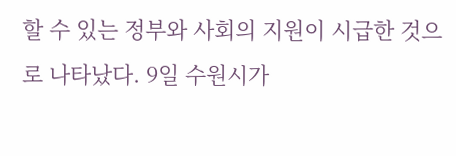할 수 있는 정부와 사회의 지원이 시급한 것으로 나타났다. 9일 수원시가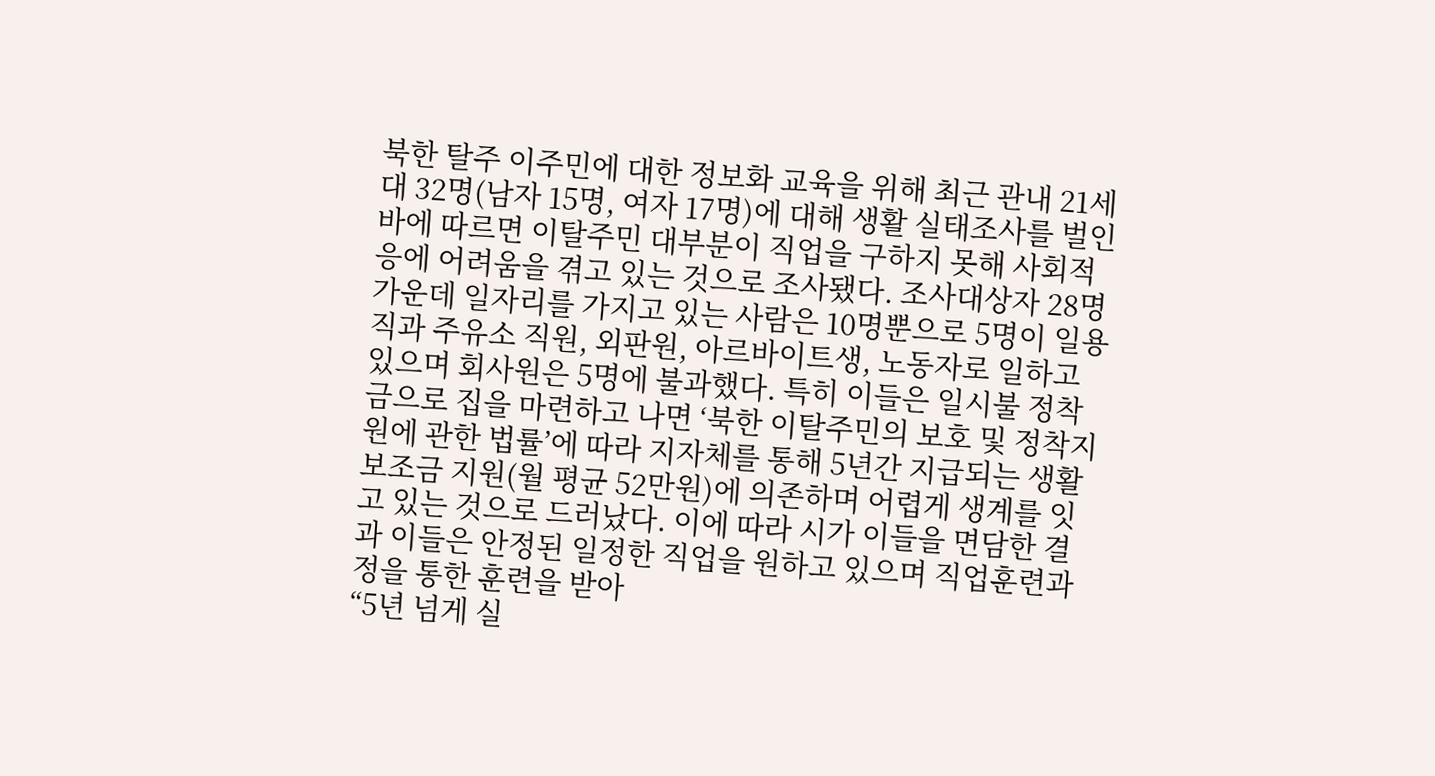북한 탈주 이주민에 대한 정보화 교육을 위해 최근 관내 21세대 32명(남자 15명, 여자 17명)에 대해 생활 실태조사를 벌인 바에 따르면 이탈주민 대부분이 직업을 구하지 못해 사회적응에 어려움을 겪고 있는 것으로 조사됐다. 조사대상자 28명 가운데 일자리를 가지고 있는 사람은 10명뿐으로 5명이 일용직과 주유소 직원, 외판원, 아르바이트생, 노동자로 일하고 있으며 회사원은 5명에 불과했다. 특히 이들은 일시불 정착금으로 집을 마련하고 나면 ‘북한 이탈주민의 보호 및 정착지원에 관한 법률’에 따라 지자체를 통해 5년간 지급되는 생활보조금 지원(월 평균 52만원)에 의존하며 어렵게 생계를 잇고 있는 것으로 드러났다. 이에 따라 시가 이들을 면담한 결과 이들은 안정된 일정한 직업을 원하고 있으며 직업훈련과정을 통한 훈련을 받아
“5년 넘게 실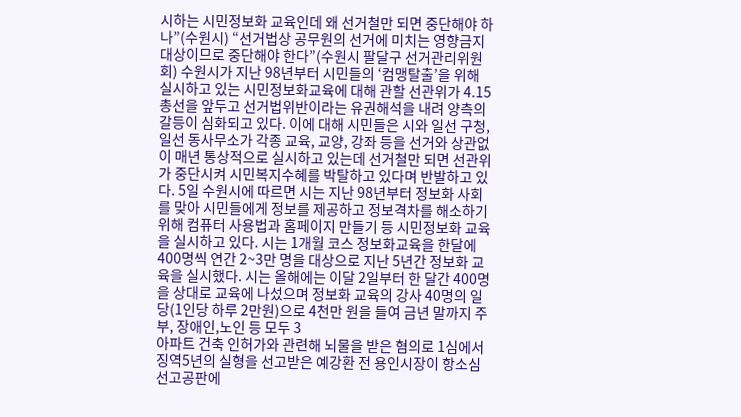시하는 시민정보화 교육인데 왜 선거철만 되면 중단해야 하나”(수원시) “선거법상 공무원의 선거에 미치는 영향금지 대상이므로 중단해야 한다”(수원시 팔달구 선거관리위원회) 수원시가 지난 98년부터 시민들의 ‘컴맹탈출’을 위해 실시하고 있는 시민정보화교육에 대해 관할 선관위가 4.15총선을 앞두고 선거법위반이라는 유권해석을 내려 양측의 갈등이 심화되고 있다. 이에 대해 시민들은 시와 일선 구청, 일선 동사무소가 각종 교육, 교양, 강좌 등을 선거와 상관없이 매년 통상적으로 실시하고 있는데 선거철만 되면 선관위가 중단시켜 시민복지수혜를 박탈하고 있다며 반발하고 있다. 5일 수원시에 따르면 시는 지난 98년부터 정보화 사회를 맞아 시민들에게 정보를 제공하고 정보격차를 해소하기 위해 컴퓨터 사용법과 홈페이지 만들기 등 시민정보화 교육을 실시하고 있다. 시는 1개월 코스 정보화교육을 한달에 400명씩 연간 2~3만 명을 대상으로 지난 5년간 정보화 교육을 실시했다. 시는 올해에는 이달 2일부터 한 달간 400명을 상대로 교육에 나섰으며 정보화 교육의 강사 40명의 일당(1인당 하루 2만원)으로 4천만 원을 들여 금년 말까지 주부, 장애인,노인 등 모두 3
아파트 건축 인허가와 관련해 뇌물을 받은 혐의로 1심에서 징역5년의 실형을 선고받은 예강환 전 용인시장이 항소심 선고공판에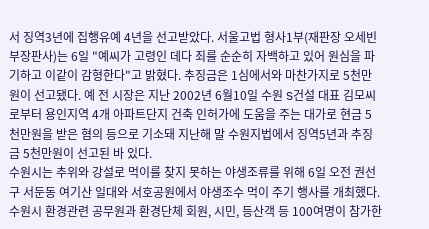서 징역3년에 집행유예 4년을 선고받았다. 서울고법 형사1부(재판장 오세빈 부장판사)는 6일 "예씨가 고령인 데다 죄를 순순히 자백하고 있어 원심을 파기하고 이같이 감형한다"고 밝혔다. 추징금은 1심에서와 마찬가지로 5천만원이 선고됐다. 예 전 시장은 지난 2002년 6월10일 수원 S건설 대표 김모씨로부터 용인지역 4개 아파트단지 건축 인허가에 도움을 주는 대가로 현금 5천만원을 받은 혐의 등으로 기소돼 지난해 말 수원지법에서 징역5년과 추징금 5천만원이 선고된 바 있다.
수원시는 추위와 강설로 먹이를 찾지 못하는 야생조류를 위해 6일 오전 권선구 서둔동 여기산 일대와 서호공원에서 야생조수 먹이 주기 행사를 개최했다. 수원시 환경관련 공무원과 환경단체 회원, 시민, 등산객 등 100여명이 참가한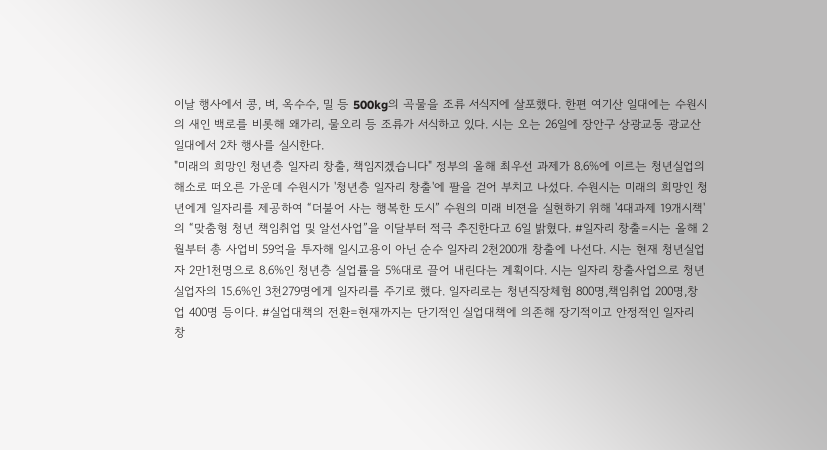이날 행사에서 콩, 벼, 옥수수, 밀 등 500kg의 곡물을 조류 서식지에 살포했다. 한편 여기산 일대에는 수원시의 새인 백로를 비롯해 왜가리, 물오리 등 조류가 서식하고 있다. 시는 오는 26일에 장안구 상광교동 광교산 일대에서 2차 행사를 실시한다.
"미래의 희망인 청년층 일자리 창출, 책임지겠습니다" 정부의 올해 최우선 과제가 8.6%에 이르는 청년실업의 해소로 떠오른 가운데 수원시가 '청년층 일자리 창출'에 팔을 걷어 부치고 나섰다. 수원시는 미래의 희망인 청년에게 일자리를 제공하여 “더불어 사는 행복한 도시” 수원의 미래 비젼을 실현하기 위해 '4대과제 19개시책'의 “맞춤형 청년 책임취업 및 알선사업”을 이달부터 적극 추진한다고 6일 밝혔다. #일자리 창출=시는 올해 2월부터 총 사업비 59억을 투자해 일시고용이 아닌 순수 일자리 2천200개 창출에 나선다. 시는 현재 청년실업자 2만1천명으로 8.6%인 청년층 실업률을 5%대로 끌어 내린다는 계획이다. 시는 일자리 창출사업으로 청년실업자의 15.6%인 3천279명에게 일자리를 주기로 했다. 일자리로는 청년직장체험 800명,책임취업 200명,창업 400명 등이다. #실업대책의 전환=현재까지는 단기적인 실업대책에 의존해 장기적이고 안정적인 일자리 창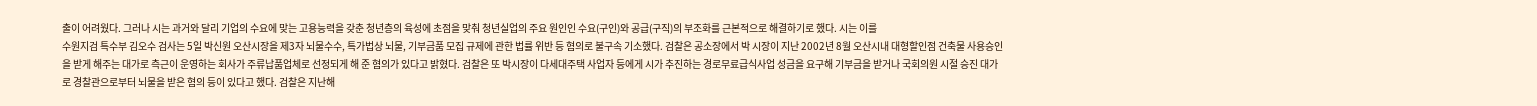출이 어려웠다. 그러나 시는 과거와 달리 기업의 수요에 맞는 고용능력을 갖춘 청년층의 육성에 초점을 맞춰 청년실업의 주요 원인인 수요(구인)와 공급(구직)의 부조화를 근본적으로 해결하기로 했다. 시는 이를
수원지검 특수부 김오수 검사는 5일 박신원 오산시장을 제3자 뇌물수수, 특가법상 뇌물, 기부금품 모집 규제에 관한 법률 위반 등 혐의로 불구속 기소했다. 검찰은 공소장에서 박 시장이 지난 2002년 8월 오산시내 대형할인점 건축물 사용승인을 받게 해주는 대가로 측근이 운영하는 회사가 주류납품업체로 선정되게 해 준 혐의가 있다고 밝혔다. 검찰은 또 박시장이 다세대주택 사업자 등에게 시가 추진하는 경로무료급식사업 성금을 요구해 기부금을 받거나 국회의원 시절 승진 대가로 경찰관으로부터 뇌물을 받은 혐의 등이 있다고 했다. 검찰은 지난해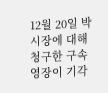12월 20일 박 시장에 대해 청구한 구속영장이 기각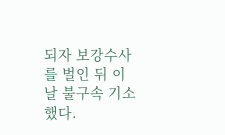되자 보강수사를 벌인 뒤 이날 불구속 기소했다.